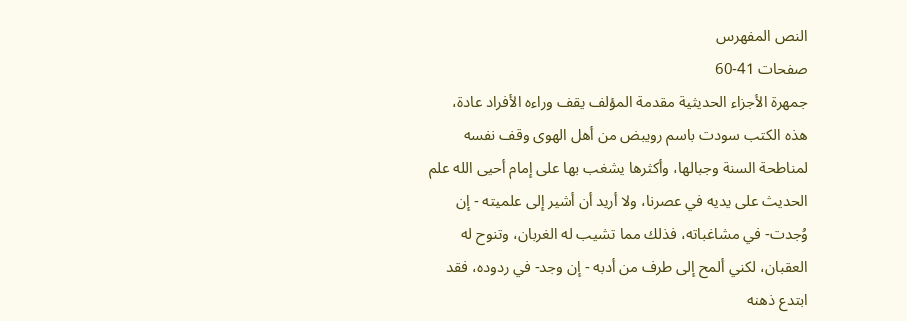النص المفهرس
صفحات 41-60
جمهرة الأجزاء الحديثية مقدمة المؤلف يقف وراءه الأفراد عادة، هذه الكتب سودت باسم رویبض من أهل الهوى وقف نفسه لمناطحة السنة وجبالها، وأكثرها يشغب بها على إمام أحيى الله علم الحديث على يديه في عصرنا، ولا أريد أن أشير إلى علميته - إن وُجدت- في مشاغباته، فذلك مما تشيب له الغربان، وتنوح له العقبان، لكني ألمح إلى طرف من أدبه - إن وجد- في ردوده، فقد ابتدع ذهنه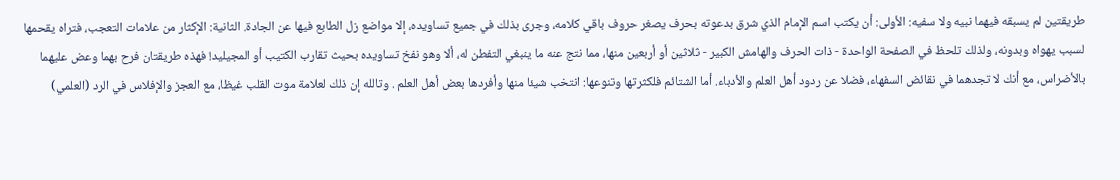طريقتين لم يسبقه فيهما نبيه ولا سفیه: الأولى: أن یکتب اسم الإمام الذي شرق بدعوته بحرف یصغر حروف باقي كلامه، وجرى بذلك في جميع تساويده، إلا مواضع زل الطابع فيها عن الجادة. الثانية: الإكثار من علامات التعجب، فتراه يقحمها لسبب يهواه وبدونه، ولذلك تلحظ في الصفحة الواحدة - ذات الحرف والهامش الكبير - ثلاثين أو أربعين منها، مما نتج عنه ما ينبغي التفطن له، ألا وهو نفخ تساویده بحیث تقارب الکتیب أو المجیلید! فهذه طريقتان فرح بهما وعض عليهما بالأضراس، مع أنك لا تجدهما في نقائض السفهاء، فضلا عن ردود أهل العلم والأدباء. أما الشتائم فلكثرتها وتنوعها: انتخب شيئا منها وأفردها بعض أهل العلم . وتالله إن ذلك لعلامة موت القلب غيظا، مع العجز والإفلاس في الرد (العلمي)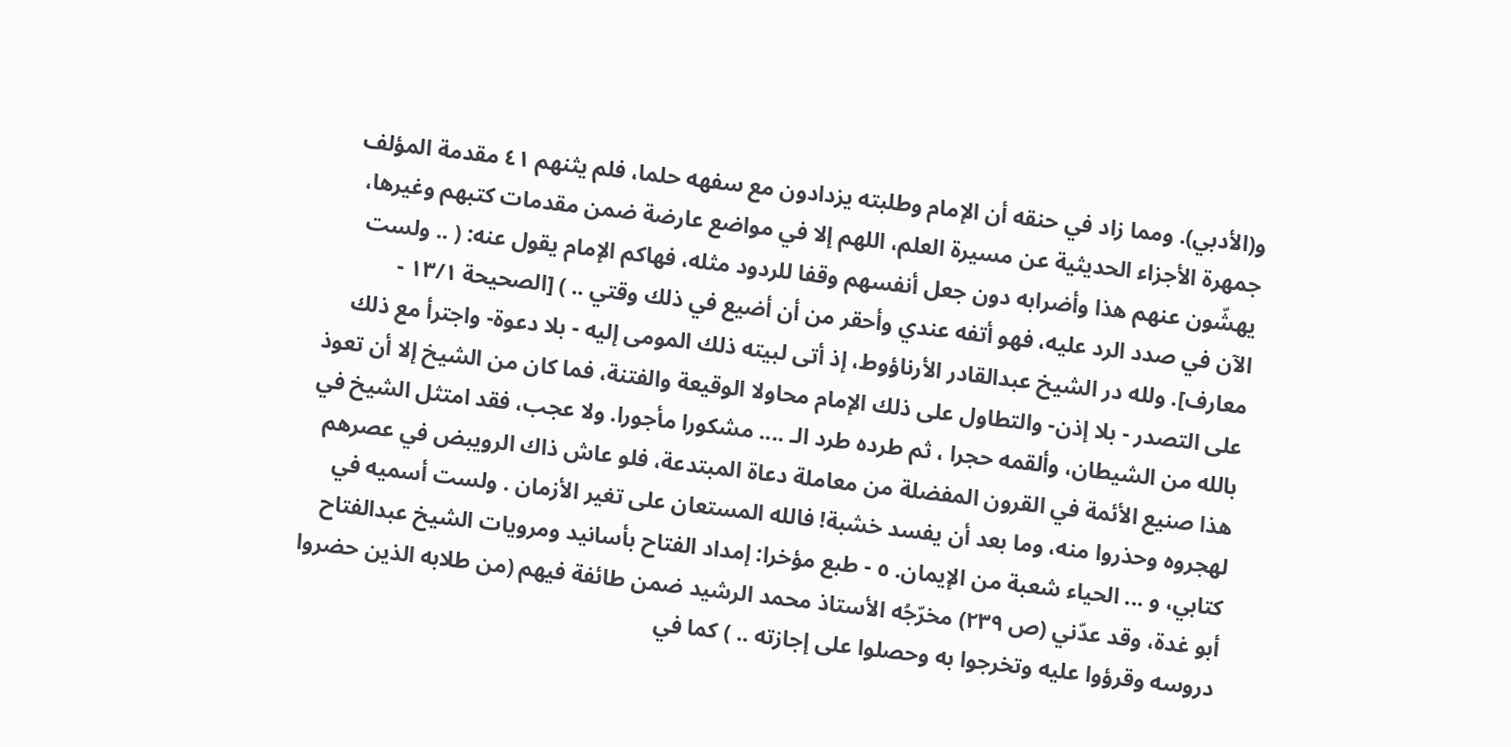و(الأدبي). ومما زاد في حنقه أن الإمام وطلبته يزدادون مع سفهه حلما، فلم يثنهم ٤١ مقدمة المؤلف جمهرة الأجزاء الحديثية عن مسيرة العلم، اللهم إلا في مواضع عارضة ضمن مقدمات كتبهم وغيرها، يهشّون عنهم هذا وأضرابه دون جعل أنفسهم وقفا للردود مثله، فهاكم الإمام يقول عنه: ( .. ولست الآن في صدد الرد عليه، فهو أتفه عندي وأحقر من أن أضيع في ذلك وقتي .. ) [الصحيحة ١٣/١ - معارف]. ولله در الشيخ عبدالقادر الأرناؤوط، إذ أتى لبيته ذلك المومى إليه - بلا دعوة- واجترأ مع ذلك على التصدر - بلا إذن- والتطاول على ذلك الإمام محاولا الوقيعة والفتنة، فما كان من الشيخ إلا أن تعوذ بالله من الشيطان، وألقمه حجرا ، ثم طرده طرد الـ .... مشكورا مأجورا. ولا عجب، فقد امتثل الشيخ في هذا صنيع الأئمة في القرون المفضلة من معاملة دعاة المبتدعة، فلو عاش ذاك الرويبض في عصرهم لهجروه وحذروا منه، وما بعد أن يفسد خشبة! فالله المستعان على تغير الأزمان . ولست أسميه في كتابي، و ... الحياء شعبة من الإيمان. ٥ - طبع مؤخرا: إمداد الفتاح بأسانيد ومرويات الشيخ عبدالفتاح أبو غدة، وقد عدّني (ص ٢٣٩) مخرّجُه الأستاذ محمد الرشيد ضمن طائفة فيهم (من طلابه الذين حضروا دروسه وقرؤوا عليه وتخرجوا به وحصلوا على إجازته .. ) كما في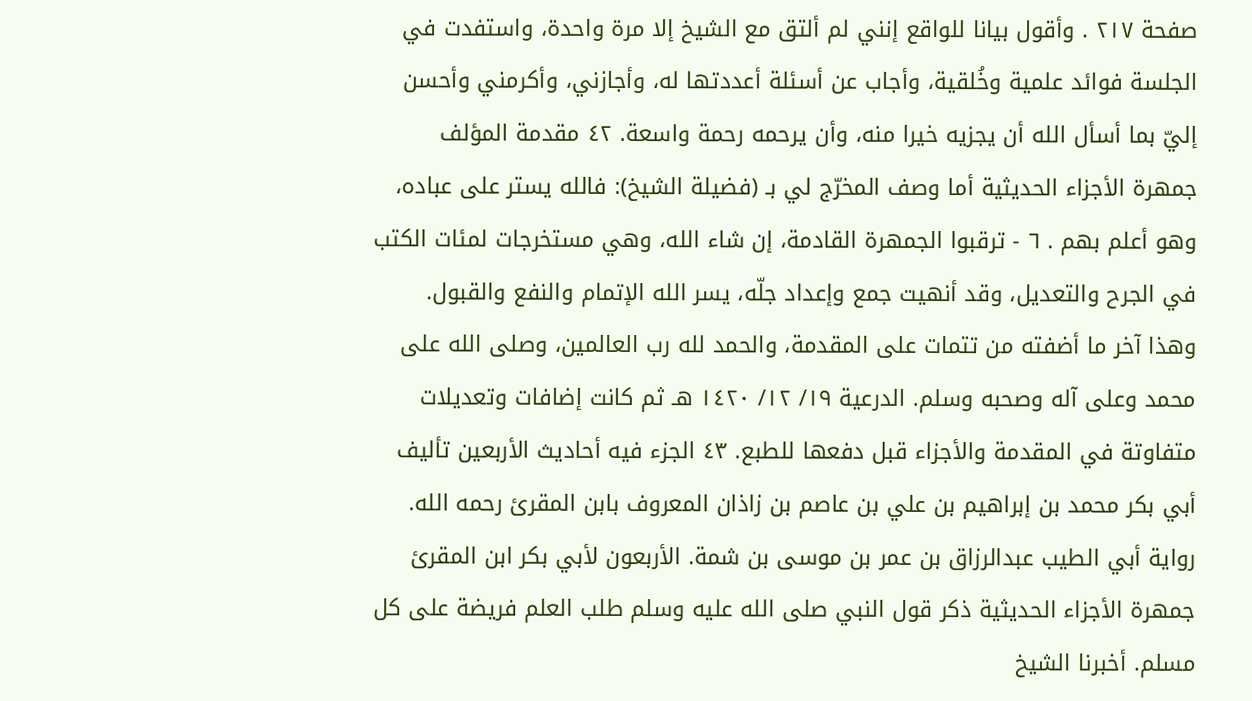صفحة ٢١٧ . وأقول بيانا للواقع إنني لم ألتق مع الشيخ إلا مرة واحدة، واستفدت في الجلسة فوائد علمية وخُلقية، وأجاب عن أسئلة أعددتها له، وأجازني، وأكرمني وأحسن إليّ بما أسأل الله أن يجزيه خيرا منه، وأن يرحمه رحمة واسعة. ٤٢ مقدمة المؤلف جمهرة الأجزاء الحديثية أما وصف المخرّج لي بـ (فضيلة الشيخ): فالله يستر على عباده، وهو أعلم بهم . ٦ - ترقبوا الجمهرة القادمة، إن شاء الله، وهي مستخرجات لمئات الكتب في الجرح والتعديل، وقد أنهيت جمع وإعداد جلّه، يسر الله الإتمام والنفع والقبول. وهذا آخر ما أضفته من تتمات على المقدمة، والحمد لله رب العالمين، وصلی الله علی محمد وعلى آله وصحبه وسلم. الدرعية ١٩/ ١٢/ ١٤٢٠ هـ ثم كانت إضافات وتعديلات متفاوتة في المقدمة والأجزاء قبل دفعها للطبع. ٤٣ الجزء فيه أحاديث الأربعين تأليف أبي بكر محمد بن إبراهيم بن علي بن عاصم بن زاذان المعروف بابن المقرئ رحمه الله. رواية أبي الطيب عبدالرزاق بن عمر بن موسى بن شمة. الأربعون لأبي بكر ابن المقرئ جمهرة الأجزاء الحديثية ذكر قول النبي صلى الله عليه وسلم طلب العلم فريضة على كل مسلم. أخبرنا الشيخ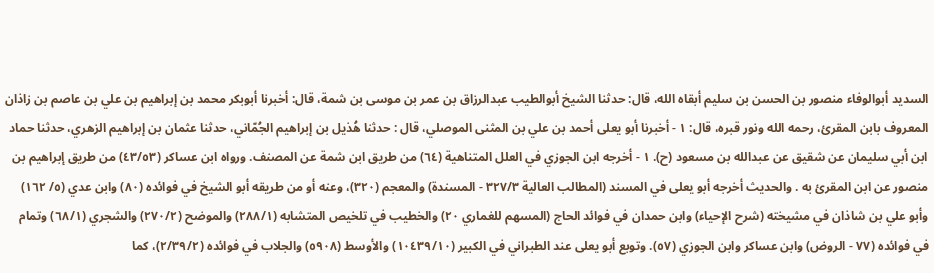السديد أبوالوفاء منصور بن الحسن بن سليم أبقاه الله، قال: حدثنا الشيخ أبوالطيب عبدالرزاق بن عمر بن موسى بن شمة، قال: أخبرنا أبوبكر محمد بن إبراهيم بن علي بن عاصم بن زاذان المعروف بابن المقرئ، رحمه الله ونور قبره، قال: ١ - أخبرنا أبو يعلى أحمد بن علي بن المثنى الموصلي، قال : حدثنا هُذيل بن إبراهيم الجُمّاني، حدثنا عثمان بن إبراهيم الزهري، حدثنا حماد ابن أبي سليمان عن شقيق عن عبدالله بن مسعود (ح). ١ - أخرجه ابن الجوزي في العلل المتناهية (٦٤) من طريق ابن شمة عن المصنف. ورواه ابن عساكر (٤٣/٥٣) من طريق إبراهيم بن منصور عن ابن المقرئ به . والحديث أخرجه أبو يعلى في المسند (المطالب العالية ٣٢٧/٣ - المسندة) والمعجم (٣٢٠)، وعنه أو من طريقه أبو الشيخ في فوائده (٨٠) وابن عدي (٥/ ١٦٢) وأبو علي بن شاذان في مشيخته (شرح الإحياء) وابن حمدان في فوائد الحاج (المسهم للغماري ٢٠) والخطيب في تلخيص المتشابه (٢٨٨/١) والموضح (٢٧٠/٢) والشجري (٦٨/١) وتمام في فوائده (٧٧ - الروض) وابن عساكر وابن الجوزي (٥٧). وتوبع أبو يعلى عند الطبراني في الكبير (١٠٤٣٩/١٠) والأوسط (٥٩٠٨) والجلاب في فوائده (٢/٣٩/٢)، كما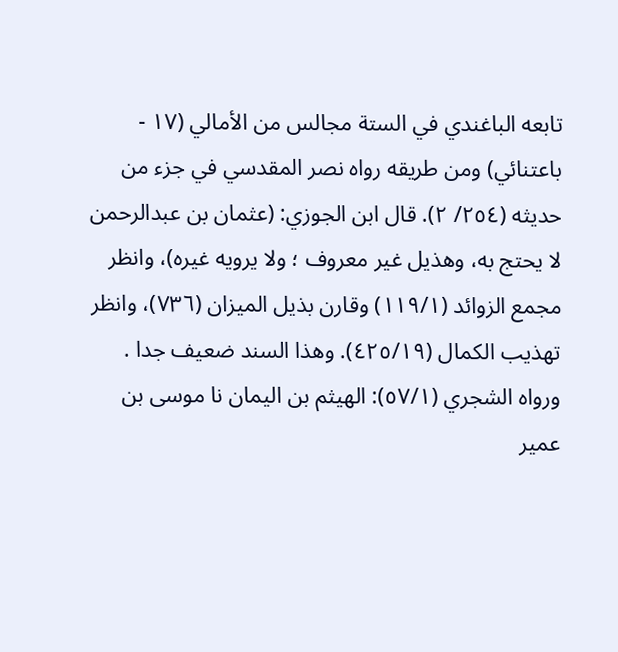تابعه الباغندي في الستة مجالس من الأمالي (١٧ - باعتنائي) ومن طريقه رواه نصر المقدسي في جزء من حديثه (٢٥٤/ ٢). قال ابن الجوزي: (عثمان بن عبدالرحمن لا يحتج به، وهذیل غير معروف ؛ ولا يرويه غيره)، وانظر مجمع الزوائد (١١٩/١) وقارن بذيل الميزان (٧٣٦)، وانظر تهذيب الكمال (٤٢٥/١٩). وهذا السند ضعيف جدا . ورواه الشجري (٥٧/١): الهيثم بن اليمان نا موسى بن عمير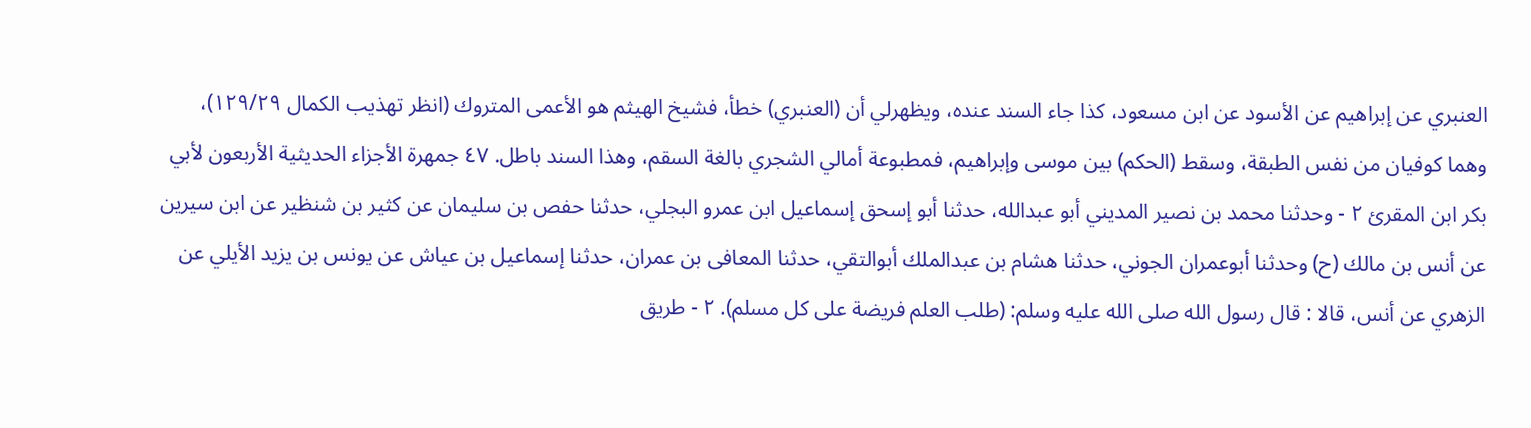العنبري عن إبراهيم عن الأسود عن ابن مسعود، كذا جاء السند عنده، ويظهرلي أن (العنبري) خطأ، فشيخ الهيثم هو الأعمى المتروك (انظر تهذيب الكمال ١٢٩/٢٩)، وهما كوفيان من نفس الطبقة، وسقط (الحكم) بين موسى وإبراهيم، فمطبوعة أمالي الشجري بالغة السقم، وهذا السند باطل. ٤٧ جمهرة الأجزاء الحديثية الأربعون لأبي بكر ابن المقرئ ٢ - وحدثنا محمد بن نصير المديني أبو عبدالله، حدثنا أبو إسحق إسماعيل ابن عمرو البجلي، حدثنا حفص بن سليمان عن كثير بن شنظير عن ابن سیرین عن أنس بن مالك (ح) وحدثنا أبوعمران الجوني، حدثنا هشام بن عبدالملك أبوالتقي، حدثنا المعافى بن عمران، حدثنا إسماعيل بن عياش عن يونس بن يزيد الأيلي عن الزهري عن أنس، قالا : قال رسول الله صلى الله عليه وسلم: (طلب العلم فريضة على كل مسلم). ٢ - طريق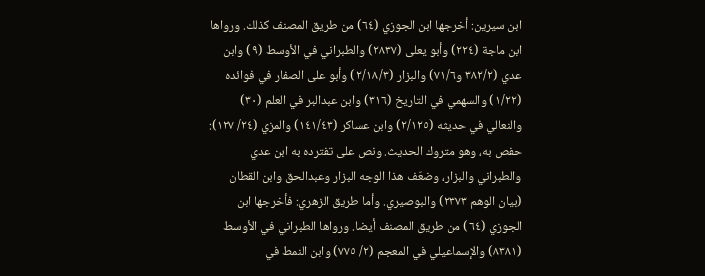ابن سيرين: أخرجها ابن الجوزي (٦٤) من طريق المصنف كذلك. ورواها ابن ماجة (٢٢٤) وأبو يعلى (٢٨٣٧) والطبراني في الأوسط (٩) وابن عدي (٣٨٢/٢ و٧١/٦) والبزار (٢/١٨/٣) وأبو على الصفار في فوائده (١/٢٢) والسهمي في التاريخ (٣١٦) وابن عبدالبر في العلم (٣٠) والنعالي في حديثه (٢/١٢٥) وابن عساكر (١٤١/٤٣) والمزي (٢٤/ ١٢٧): حفص به، وهو متروك الحديث. ونص على تفترده به ابن عدي والطبراني والبزار، وضعّف هذا الوجه البزار وعبدالحق وابن القطان (بيان الوهم ٢٣٧٣) والبوصيري. وأما طريق الزهري: فأخرجها ابن الجوزي (٦٤) من طريق المصنف أيضا. ورواها الطبراني في الأوسط (٨٣٨١) والإسماعيلي في المعجم (٢/ ٧٧٥) وابن النمط في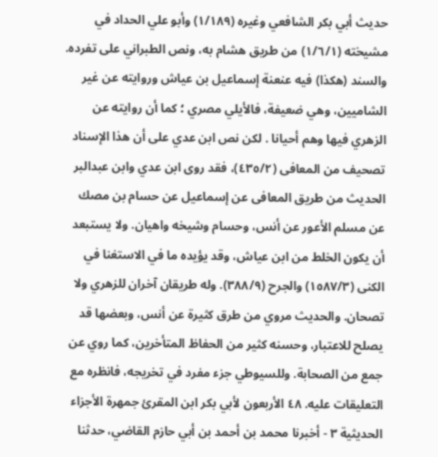حديث أبي بكر الشافعي وغيره (١/١٨٩) وأبو علي الحداد في مشيخته (١/٦/١) من طريق هشام به، ونص الطبراني على تفرده. والسند (هكذا) فيه عنعنة إسماعيل بن عياش وروايته عن غير الشاميين، وهي ضعيفة، فالأيلي مصري ؛ کما أن روايته عن الزهري فيها وهم أحیانا . لكن نص ابن عدي على أن هذا الإسناد تصحيف من المعافی (٤٣٥/٢)، فقد روی ابن عدي وابن عبدالبر الحديث من طريق المعافى عن إسماعيل عن حسام بن مصك عن مسلم الأعور عن أنس، وحسام وشيخه واهیان. ولا يستبعد أن يكون الخلط من ابن عياش، وقد يؤيده ما في الاستغنا في الكنى (١٥٨٧/٣) والجرح (٣٨٨/٩). وله طريقان آخران للزهري ولا تصحان. والحديث مروي من طرق كثيرة عن أنس، وبعضها قد يصلح للاعتبار، وحسنه كثير من الحفاظ المتأخرين، كما روي عن جمع من الصحابة. وللسيوطي جزء مفرد في تخريجه، فانظره مع التعليقات عليه. ٤٨ الأربعون لأبي بكر ابن المقرئ جمهرة الأجزاء الحديثية ٣ - أخبرنا محمد بن أحمد بن أبي حازم القاضي، حدثنا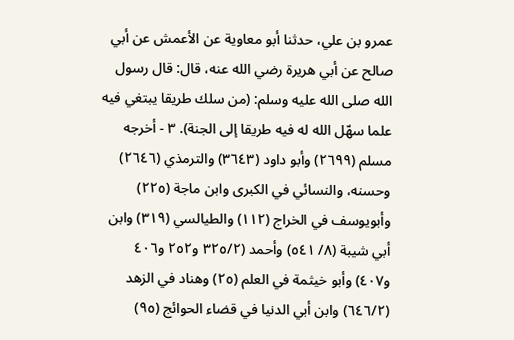عمرو بن علي، حدثنا أبو معاوية عن الأعمش عن أبي صالح عن أبي هريرة رضي الله عنه، قال: قال رسول الله صلى الله عليه وسلم: (من سلك طريقا يبتغي فيه علما سهّل الله له فيه طريقا إلى الجنة). ٣ - أخرجه مسلم (٢٦٩٩) وأبو داود (٣٦٤٣) والترمذي (٢٦٤٦) وحسنه، والنسائي في الكبرى وابن ماجة (٢٢٥) وأبويوسف في الخراج (١١٢) والطيالسي (٣١٩) وابن أبي شيبة (٨/ ٥٤١) وأحمد (٣٢٥/٢ و٢٥٢ و٤٠٦ و٤٠٧) وأبو خيثمة في العلم (٢٥) وهناد في الزهد (٦٤٦/٢) وابن أبي الدنيا في قضاء الحوائج (٩٥)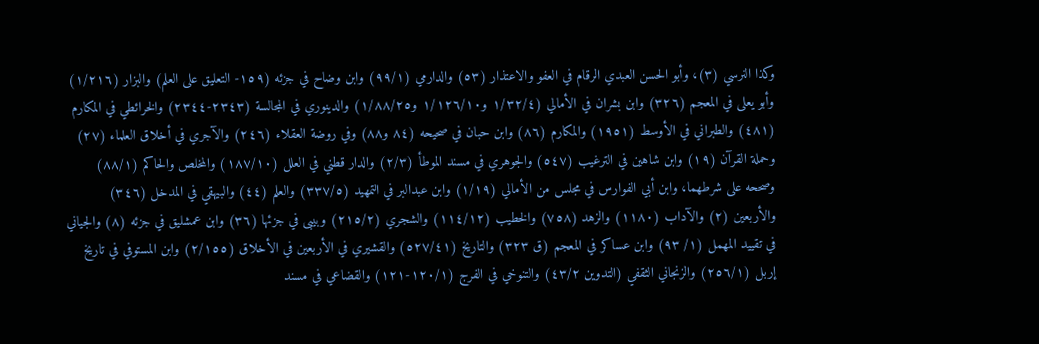وكذا النرسي (٣)، وأبو الحسن العبدي الرقام في العفو والاعتذار (٥٣) والدارمي (٩٩/١) وابن وضاح في جزئه (١٥٩- التعليق على العلم) والبزار (١/٢١٦) وأبو يعلى في المعجم (٣٢٦) وابن بشران في الأمالي (١/٣٢/٤ و١/١٢٦/١٠ و١/٨٨/٢٥) والدينوري في المجالسة (٢٣٤٣-٢٣٤٤) والخرائطي في المكارم (٤٨١) والطبراني في الأوسط (١٩٥١) والمكارم (٨٦) وابن حبان في صحيحه (٨٤ و٨٨) وفي روضة العقلاء (٢٤٦) والآجري في أخلاق العلماء (٢٧) وحملة القرآن (١٩) وابن شاهين في الترغيب (٥٤٧) والجوهري في مسند الموطأ (٢/٣) والدار قطني في العلل (١٨٧/١٠) والمخلص والحاكم (٨٨/١) وصححه على شرطهما، وابن أبي الفوارس في مجلس من الأمالي (١/١٩) وابن عبدالبر في التمهيد (٣٣٧/٥) والعلم (٤٤) والبيهقي في المدخل (٣٤٦) والأربعين (٢) والآداب (١١٨٠) والزهد (٧٥٨) والخطيب (١١٤/١٢) والشجري (٢١٥/٢) وبيبى في جزئها (٣٦) وابن عمشليق في جزئه (٨) والجياني في تقييد المهمل (١/ ٩٣) وابن عساكر في المعجم (ق ٣٢٣) والتاريخ (٥٢٧/٤١) والقشيري في الأربعين في الأخلاق (٢/١٥٥) وابن المستوفي في تاريخ إربل (٢٥٦/١) والزنجاني الثقفي (التدوين ٤٣/٢) والتنوخي في الفرج (١٢٠/١-١٢١) والقضاعي في مسند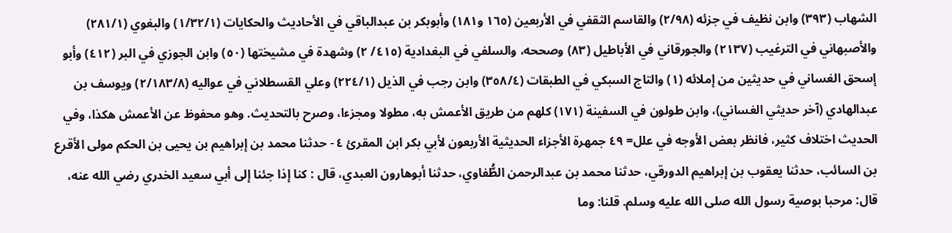الشهاب (٣٩٣) وابن نظيف في جزئه (٢/٩٨) والقاسم الثقفي في الأربعين (١٦٥ و١٨١) وأبوبكر بن عبدالباقي في الأحاديث والحكايات (١/٣٢/١) والبغوي (٢٨١/١) والأصبهاني في الترغيب (٢١٣٧) والجورقاني في الأباطيل (٨٣) وصححه، والسلفي في البغدادية (٤١٥/ ٢) وشهدة في مشيختها (٥٠) وابن الجوزي في البر (٤١٢) وأبو إسحق الغساني في حديثين من إملائه (١) والتاج السبكي في الطبقات (٣٥٨/٤) وابن رجب في الذيل (٢٢٤/١) وعلي القسطلاني في عواليه (٢/١٨٣/٨) ويوسف بن عبدالهادي (آخر حديثي الغساني)، وابن طولون في السفينة (١٧١) كلهم من طريق الأعمش به، مطولا ومجزءا، وصرح بالتحديث. وهو محفوظ عن الأعمش هكذا، وفي الحديث اختلاف كثير، فانظر بعض الأوجه في علل= ٤٩ جمهرة الأجزاء الحديثية الأربعون لأبي بكر ابن المقرئ ٤ - حدثنا محمد بن إبراهيم بن يحيى بن الحكم مولى الأقرع بن السائب، حدثنا يعقوب بن إبراهيم الدورقي، حدثنا محمد بن عبدالرحمن الطُّفاوي، حدثنا أبوهارون العبدي، قال : كنا إذا جئنا إلى أبي سعيد الخدري رضي الله عنه، قال: مرحبا بوصية رسول الله صلى الله عليه وسلم. قلنا: وما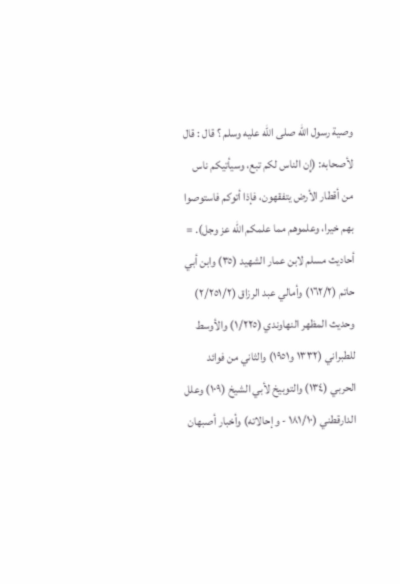وصية رسول الله صلى الله عليه وسلم ؟ قال : قال لأصحابه: (إِن الناس لکم تبع، وسیأتیکم ناس من أقطار الأرض يتفقهون، فإذا أتوكم فاستوصوا بهم خيرا، وعلموهم مما علمكم الله عز وجل). = أحاديث مسلم لابن عمار الشهيد (٣٥) وابن أبي حاتم (١٦٢/٢) وأمالي عبد الرزاق (٢/٢٥١/٢) وحديث المظهر النهاوندي (١/٢٢٥) والأوسط للطبراني (١٣٣٢ و١٩٥١) والثاني من فوائد الحربي (١٣٤) والتوبيخ لأبي الشيخ (١٠٩) وعلل الدارقطني (١٨١/١٠ - وإحالاته) وأخبار أصبهان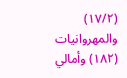(١٧/٢) والمهروانيات (١٨٢) وأمالي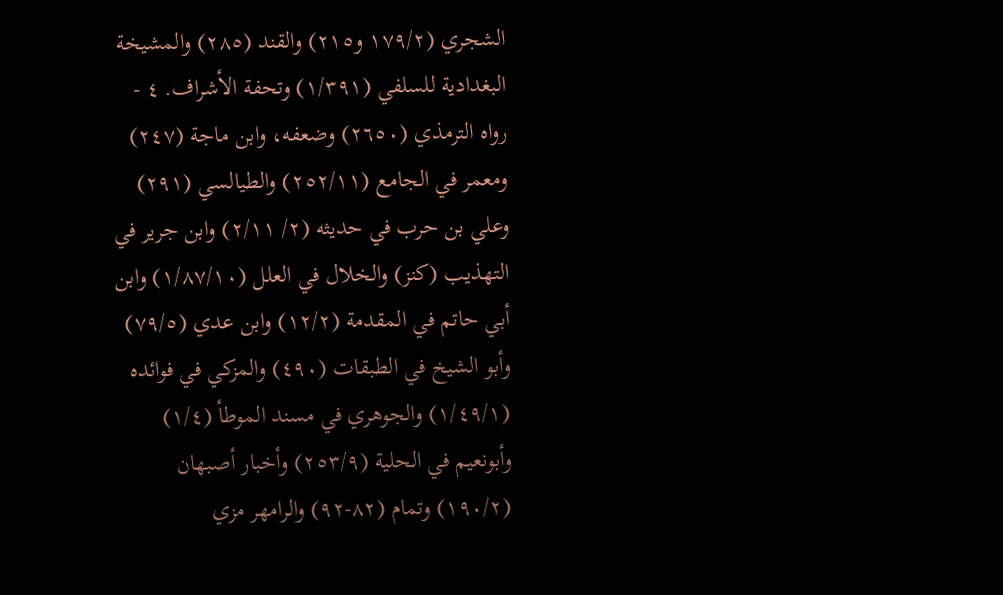الشجري (١٧٩/٢ و٢١٥) والقند (٢٨٥) والمشيخة البغدادية للسلفي (١/٣٩١) وتحفة الأشراف. ٤ - رواه الترمذي (٢٦٥٠) وضعفه، وابن ماجة (٢٤٧) ومعمر في الجامع (٢٥٢/١١) والطيالسي (٢٩١) وعلي بن حرب في حديثه (٢/ ٢/١١) وابن جرير في التهذيب (كنز) والخلال في العلل (١/٨٧/١٠) وابن أبي حاتم في المقدمة (١٢/٢) وابن عدي (٧٩/٥) وأبو الشيخ في الطبقات (٤٩٠) والمزكي في فوائده (١/٤٩/١) والجوهري في مسند الموطأ (١/٤) وأبونعيم في الحلية (٢٥٣/٩) وأخبار أصبهان (١٩٠/٢) وتمام (٨٢-٩٢) والرامهر مزي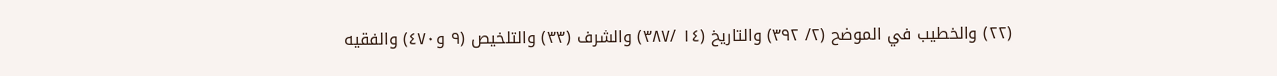(٢٢) والخطيب في الموضح (٢/ ٣٩٢) والتاريخ (١٤ /٣٨٧) والشرف (٣٣) والتلخيص (٩ و٤٧٠) والفقيه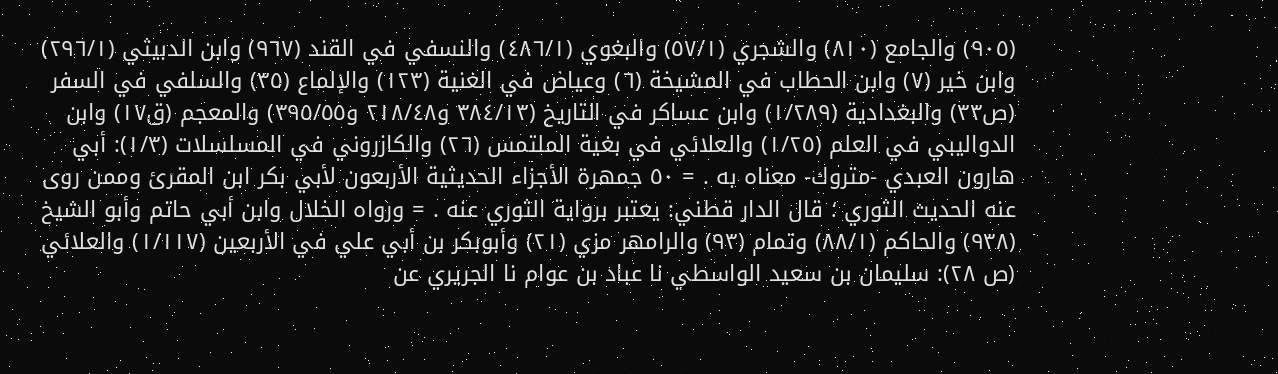(٩٠٥) والجامع (٨١٠) والشجري (٥٧/١) والبغوي (٤٨٦/١) والنسفي في القند (٩٦٧) وابن الدبيثي (٢٩٦/١) وابن خير (٧) وابن الحطاب في المشيخة (٦) وعياض في الغنية (١٢٣) والإلماع (٣٥) والسلفي في السفر (ص٣٣) والبغدادية (١/٢٨٩) وابن عساكر في التاريخ (٣٨٤/١٣ و٢١٨/٤٨ و٣٩٥/٥٥) والمعجم (ق١٧) وابن الدواليبي في العلم (١/٢٥) والعلائي في بغية الملتمس (٢٦) والكازروني في المسلسلات (١/٣): أبي هارون العبدي -متروك- معناه به . = ٥٠ جمهرة الأجزاء الحديثية الأربعون لأبي بكر ابن المقرئ وممن روى عنه الحديث الثوري ؛ قال الدار قطني: يعتبر برواية الثوري عنه . = ورواه الخلال وابن أبي حاتم وأبو الشيخ (٩٣٨) والحاكم (٨٨/١) وتمام (٩٣) والرامهر مزي (٢١) وأبوبكر بن أبي علي في الأربعين (١/١١٧) والعلائي (ص ٢٨): سليمان بن سعيد الواسطي نا عباد بن عوام نا الجريري عن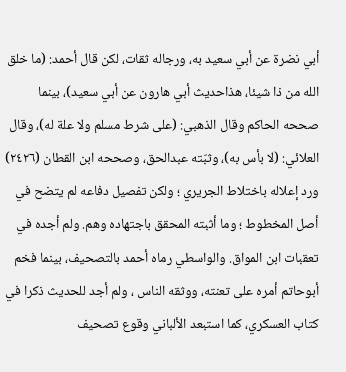أبي نضرة عن أبي سعيد به، ورجاله ثقات، لكن قال أحمد: (ما خلق الله من ذا شيئا، هذاحديث أبي هارون عن أبي سعيد)، بينما صححه الحاكم وقال الذهبي: (على شرط مسلم ولا علة له)، وقال العلائي: (لا بأس به)، وثبّته عبدالحق، وصححه ابن القطان (٢٤٢٦) ورد إعلاله باختلاط الجريري ؛ ولكن تفصيل دفاعه لم يتضح في أصل المخطوط ؛ وما أثبته المحقق باجتهاده وهم. ولم أجده في تعقبات ابن المواق. والواسطي رماه أحمد بالتصحيف، بينما فخم أبوحاتم أمره على تعنته، ووثقه الناس ، ولم أجد للحديث ذكرا في کتاب العسكري، کما استبعد الألباني وقوع تصحيف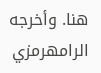هنا. وأخرجه الرامهرمزي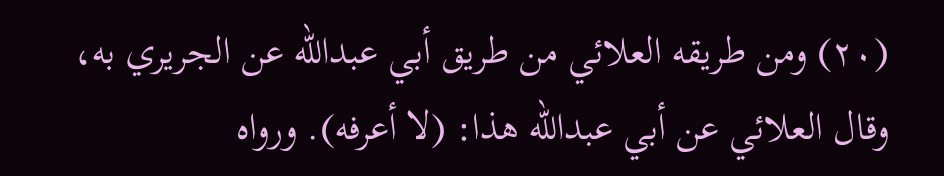(٢٠) ومن طريقه العلائي من طريق أبي عبدالله عن الجريري به، وقال العلائي عن أبي عبدالله هذا: (لا أعرفه). ورواه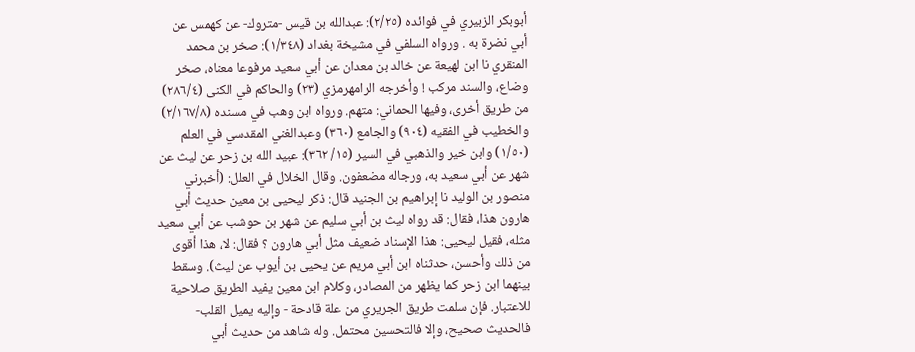أبوبكر الزبيري في فوائده (٢/٢٥): عبدالله بن قيس -متروك- عن كهمس عن أبي نضرة به . ورواه السلفي في مشيخة بغداد (١/٣٤٨): صخر بن محمد المنقري نا ابن لهيعة عن خالد بن معدان عن أبي سعيد مرفوعا معناه، صخر وضاع، والسند مرکب ! وأخرجه الرامهرمزي (٢٣) والحاكم في الكنى (٢٨٦/٤) من طريق أخرى، وفيها الحماني: متهم. ورواه ابن وهب في مسنده (٢/١٦٧/٨) والخطيب في الفقيه (٩٠٤) والجامع (٣٦٠) وعبدالغني المقدسي في العلم (١/٥٠) وابن خير والذهبي في السير (١٥/ ٣٦٢): عبيد الله بن زحر عن ليث عن شهر عن أبي سعيد به، ورجاله مضعفون. وقال الخلال في العلل: (أخبرني منصور بن الوليد نا إبراهيم بن الجنيد قال: ذكر ليحيى بن معين حديث أبي هارون هذا، فقال: قد رواه ليث بن أبي سليم عن شهر بن حوشب عن أبي سعيد مثله، فقيل ليحيى: هذا الإسناد ضعيف مثل أبي هارون ؟ فقال: لا، هذا أقوى من ذلك وأحسن، حدثناه ابن أبي مريم عن يحيى بن أيوب عن ليث). وسقط بينهما ابن زحر كما يظهر من المصادر، وكلام ابن معين يفيد الطريق صلاحية للاعتبار. فإن سلمت طريق الجريري من علة قادحة - وإليه يميل القلب- فالحديث صحيح، وإلا فالتحسين محتمل. وله شاهد من حديث أبي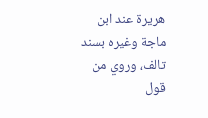هريرة عند ابن ماجة وغيره بسند تالف، وروي من قول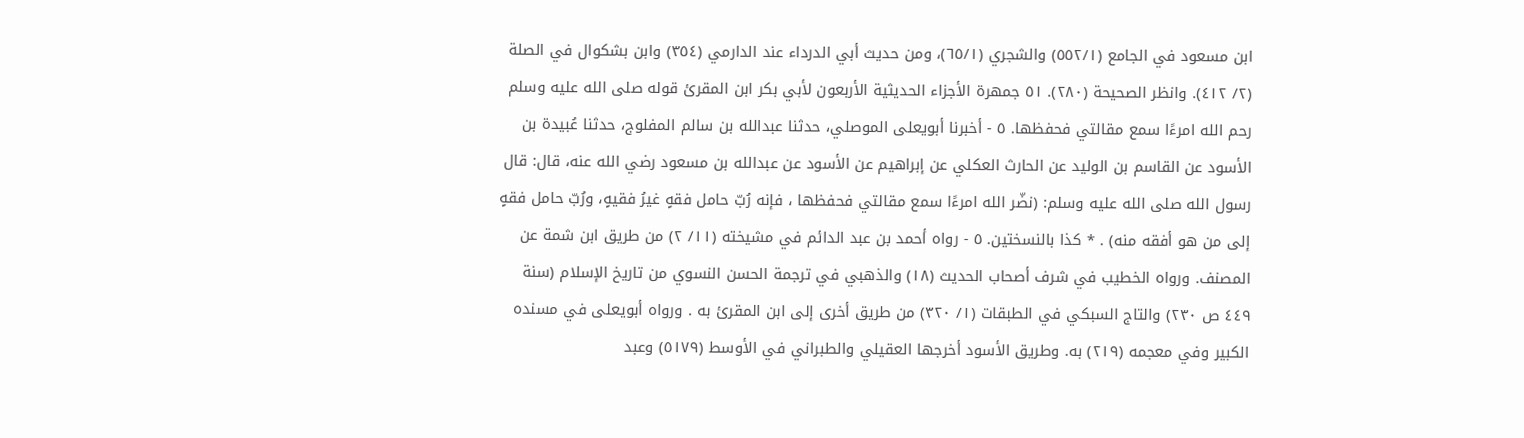ابن مسعود في الجامع (٥٥٢/١) والشجري (٦٥/١)، ومن حديث أبي الدرداء عند الدارمي (٣٥٤) وابن بشكوال في الصلة (٢/ ٤١٢). وانظر الصحيحة (٢٨٠). ٥١ جمهرة الأجزاء الحديثية الأربعون لأبي بكر ابن المقرئ قوله صلى الله عليه وسلم رحم الله امرءًا سمع مقالتي فحفظها. ٥ - أخبرنا أبویعلی الموصلي، حدثنا عبدالله بن سالم المفلوج، حدثنا عُبيدة بن الأسود عن القاسم بن الوليد عن الحارث العكلي عن إبراهيم عن الأسود عن عبدالله بن مسعود رضي الله عنه، قال: قال رسول الله صلى الله عليه وسلم: (نضّر الله امرءًا سمع مقالتي فحفظها ، فإنه رُبّ حامل فقهٍ غيرُ فقيهٍ، ورُبّ حامل فقهٍ إلى من هو أفقه منه) . * كذا بالنسختين. ٥ - رواه أحمد بن عبد الدائم في مشيخته (١١/ ٢) من طريق ابن شمة عن المصنف. ورواه الخطيب في شرف أصحاب الحديث (١٨) والذهبي في ترجمة الحسن النسوي من تاريخ الإسلام (سنة ٤٤٩ ص ٢٣٠) والتاج السبكي في الطبقات (١/ ٣٢٠) من طريق أخرى إلى ابن المقرئ به . ورواه أبويعلى في مسنده الکبیر وفي معجمه (٢١٩) به. وطريق الأسود أخرجها العقيلي والطبراني في الأوسط (٥١٧٩) وعبد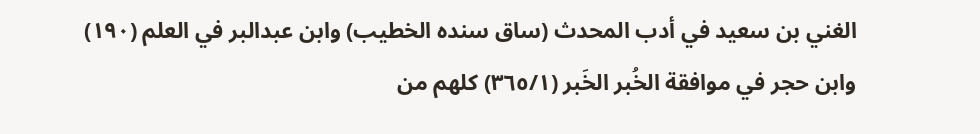الغني بن سعيد في أدب المحدث (ساق سنده الخطيب) وابن عبدالبر في العلم (١٩٠) وابن حجر في موافقة الخُبر الخَبر (٣٦٥/١) كلهم من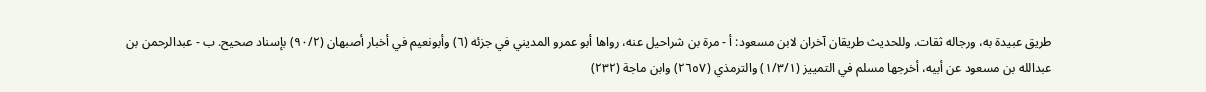طريق عبيدة به، ورجاله ثقات. وللحديث طريقان آخران لابن مسعود: أ - مرة بن شراحيل عنه، رواها أبو عمرو المديني في جزئه (٦) وأبونعيم في أخبار أصبهان (٩٠/٢) بإسناد صحيح. ب - عبدالرحمن بن عبدالله بن مسعود عن أبيه، أخرجها مسلم في التمييز (١/٣/١) والترمذي (٢٦٥٧) وابن ماجة (٢٣٢)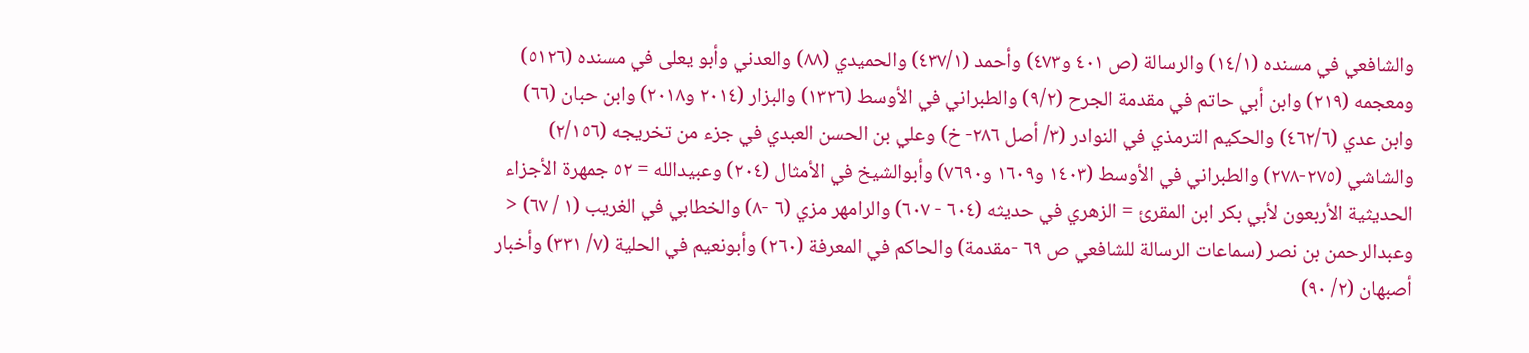والشافعي في مسنده (١٤/١) والرسالة (ص ٤٠١ و٤٧٣) وأحمد (٤٣٧/١) والحميدي (٨٨) والعدني وأبو يعلى في مسنده (٥١٢٦) ومعجمه (٢١٩) وابن أبي حاتم في مقدمة الجرح (٩/٢) والطبراني في الأوسط (١٣٢٦) والبزار (٢٠١٤ و٢٠١٨) وابن حبان (٦٦) وابن عدي (٤٦٢/٦) والحكيم الترمذي في النوادر (٣/ أصل ٢٨٦- خ) وعلي بن الحسن العبدي في جزء من تخريجه (٢/١٥٦) والشاشي (٢٧٥-٢٧٨) والطبراني في الأوسط (١٤٠٣ و١٦٠٩ و٧٦٩٠) وأبوالشيخ في الأمثال (٢٠٤) وعبيدالله = ٥٢ جمهرة الأجزاء الحديثية الأربعون لأبي بكر ابن المقرئ = الزهري في حديثه (٦٠٤ - ٦٠٧) والرامهر مزي (٦ -٨) والخطابي في الغريب (١ / ٦٧) < وعبدالرحمن بن نصر (سماعات الرسالة للشافعي ص ٦٩ -مقدمة) والحاكم في المعرفة (٢٦٠) وأبونعيم في الحلية (٧/ ٣٣١) وأخبار أصبهان (٢/ ٩٠)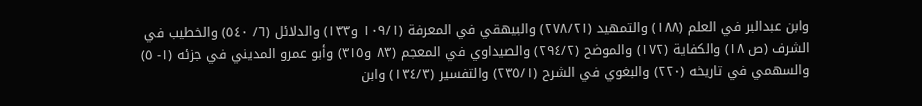وابن عبدالبر في العلم (١٨٨) والتمهيد (٢٧٨/٢١) والبيهقي في المعرفة (١٠٩/١ و١٣٣) والدلائل (٦/ ٥٤٠) والخطيب في الشرف (ص ١٨) والكفاية (١٧٢) والموضح (٢٩٤/٢) والصيداوي في المعجم (٨٣ و٣١٥) وأبو عمرو المديني في جزئه (١- ٥) والسهمي في تاريخه (٢٢٠) والبغوي في الشرح (٢٣٥/١) والتفسير (١٣٤/٣) وابن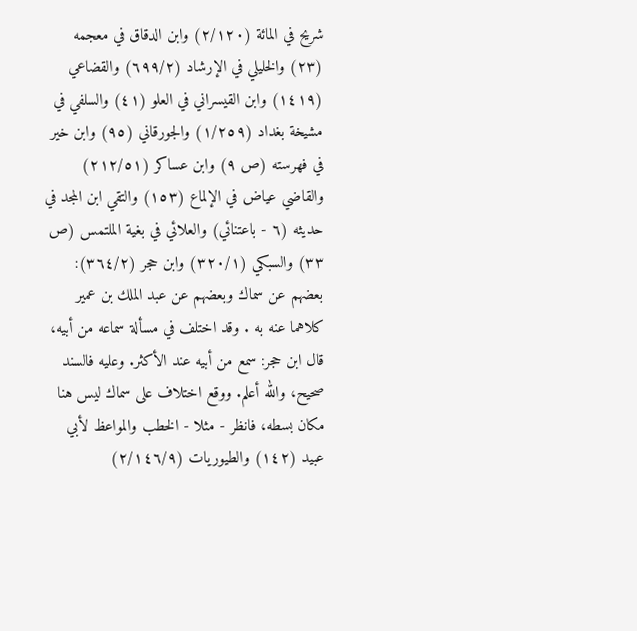شريح في المائة (٢/١٢٠) وابن الدقاق في معجمه (٢٣) والخليلي في الإرشاد (٦٩٩/٢) والقضاعي (١٤١٩) وابن القيسراني في العلو (٤١) والسلفي في مشيخة بغداد (١/٢٥٩) والجورقاني (٩٥) وابن خير في فهرسته (ص ٩) وابن عساكر (٢١٢/٥١) والقاضي عياض في الإلماع (١٥٣) والتقي ابن المجد في حديثه (٦ - باعتنائي) والعلائي في بغية الملتمس (ص ٣٣) والسبكي (٣٢٠/١) وابن حجر (٣٦٤/٢): بعضهم عن سماك وبعضهم عن عبد الملك بن عمیر کلاهما عنه به . وقد اختلف في مسألة سماعه من أبيه، قال ابن حجر: سمع من أبيه عند الأكثر. وعليه فالسند صحیح، والله أعلم. ووقع اختلاف على سماك ليس هنا مكان بسطه، فانظر - مثلا - الخطب والمواعظ لأبي عبيد (١٤٢) والطيوريات (٢/١٤٦/٩)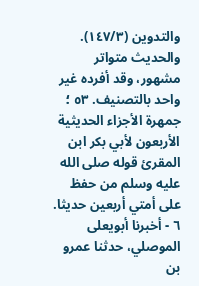والتدوين (١٤٧/٣). والحديث متواتر مشهور، وقد أفرده غير واحد بالتصنيف. ٥٣ ؛ جمهرة الأجزاء الحديثية الأربعون لأبي بكر ابن المقرئ قوله صلى الله عليه وسلم من حفظ على أمتي أربعين حديثا. ٦ - أخبرنا أبويعلى الموصلي، حدثنا عمرو بن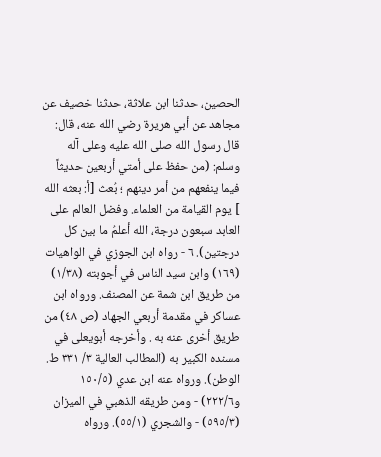الحصين، حدثنا ابن علاثة، حدثنا خصیف عن مجاهد عن أبي هريرة رضي الله عنه، قال: قال رسول الله صلى الله عليه وعلى آله وسلم: (من حفظ على أمتي أربعين حديثاً فيما ينفعهم من أمر دينهم ؛ بُعث [أ: بعثه الله ] يوم القيامة من العلماء. وفضل العالم على العابد سبعون درجة، الله أعلمُ ما بين كل درجتين). ٦ - رواه ابن الجوزي في الواهيات (١٦٩) وابن سيد الناس في أجوبته (١/٣٨) من طريق ابن شمة عن المصنف. ورواه ابن عساکر في مقدمة أربعي الجهاد (ص ٤٨) من طريق أخری عنه به . وأخرجه أبويعلى في مسنده الكبير به (المطالب العالية ٣/ ٣٣١ ط. الوطن). ورواه عنه ابن عدي (١٥٠/٥ و٢٢٢/٦) - ومن طريقه الذهبي في الميزان (٥٩٥/٣) - والشجري (٥٥/١). ورواه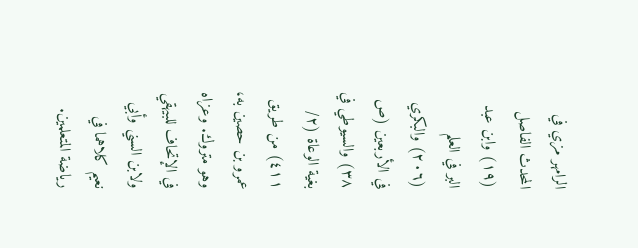الرامهر مزي في المحدث الفاصل (١٩) وابن عبد البر في العلم (٢٠٦) والبكري في الأربعين (ص ٣٨) والسيوطي في بغية الوعاة (٢/ ٤١١) من طريق عمرو بن حصين به، وهو متروك. وعزاه في الإتحاف للبيهقي ولابن السني وأبي نعيم كلاهما في رياضة المتعلمين.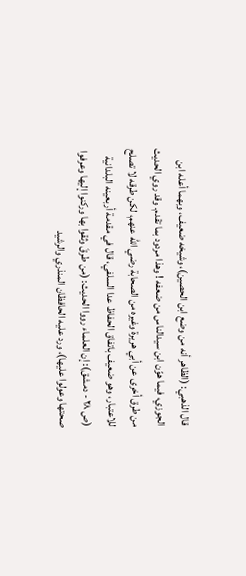قال الذهبي: (الظاهر أنه من وضع ابن الحصين)، وشيخه ضعيف، وبهما أعله ابن الجوزي، فيما هوّن ابن سيدالناس من ضعفه ! وهذا مردود بما تقدم. وقد روي الحديث من طرق أخرى عن أبي هريرة وغيره من الصحابة رضي الله عنهم، لكن طرقه لا تصلح للاعتبار، وهو ضعيف باتفاق الحفاظ عدا السلفي، قال في مقدمة أربعينه البلدانية (ص ٢٨ - دمشق): إن العلماء رووا الحديث: (من طرقَ وثقوا بها وركنوا إليها وعرفوا صحتها وعولوا عليها)، ورد عليه الحافظان المنذري والرشيد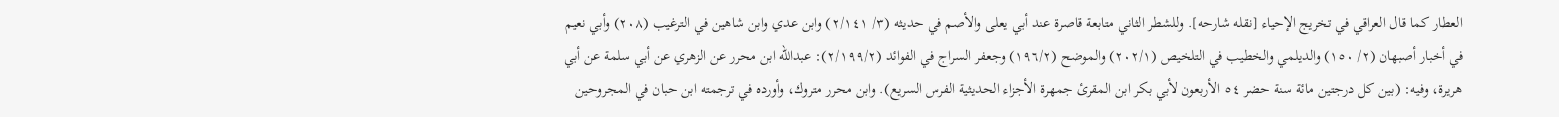العطار كما قال العراقي في تخريج الإحياء [نقله شارحه]. وللشطر الثاني متابعة قاصرة عند أبي يعلى والأصم في حديثه (٣/ ٢/١٤١) وابن عدي وابن شاهين في الترغيب (٢٠٨) وأبي نعيم في أخبار أصبهان (٢/ ١٥٠) والديلمي والخطيب في التلخيص (٢٠٢/١) والموضح (١٩٦/٢) وجعفر السراج في الفوائد (٢/١٩٩/٢): عبدالله ابن محرر عن الزهري عن أبي سلمة عن أبي هريرة، وفيه: (بين كل درجتين مائة سنة حضر ٥٤ الأربعون لأبي بكر ابن المقرئ جمهرة الأجزاء الحديثية الفرس السريع). وابن محرر متروك، وأورده في ترجمته ابن حبان في المجروحين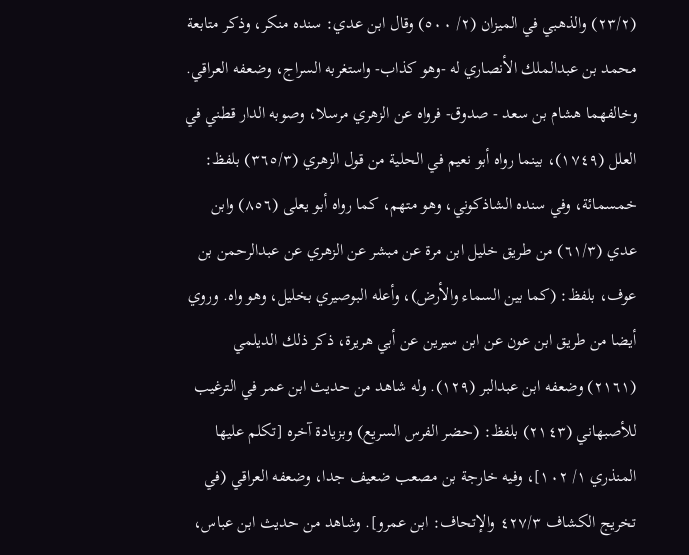(٢٣/٢) والذهبي في الميزان (٢/ ٥٠٠) وقال ابن عدي: سنده منكر، وذكر متابعة محمد بن عبدالملك الأنصاري له -وهو كذاب- واستغربه السراج، وضعفه العراقي. وخالفهما هشام بن سعد - صدوق- فرواه عن الزهري مرسلا، وصوبه الدار قطني في العلل (١٧٤٩)، بينما رواه أبو نعيم في الحلية من قول الزهري (٣٦٥/٣) بلفظ: خمسمائة، وفي سنده الشاذكوني، وهو متهم، كما رواه أبو يعلى (٨٥٦) وابن عدي (٦١/٣) من طريق خليل ابن مرة عن مبشر عن الزهري عن عبدالرحمن بن عوف، بلفظ: (كما بين السماء والأرض)، وأعله البوصيري بخلیل، وهو واه. وروي أيضا من طريق ابن عون عن ابن سيرين عن أبي هريرة، ذكر ذلك الديلمي (٢١٦١) وضعفه ابن عبدالبر (١٢٩). وله شاهد من حديث ابن عمر في الترغيب للأصبهاني (٢١٤٣) بلفظ: (حضر الفرس السريع) وبزيادة آخره [تكلم عليها المنذري ١/ ١٠٢]، وفيه خارجة بن مصعب ضعيف جدا، وضعفه العراقي (في تخريج الكشاف ٤٢٧/٣ والإتحاف: ابن عمرو]. وشاهد من حديث ابن عباس،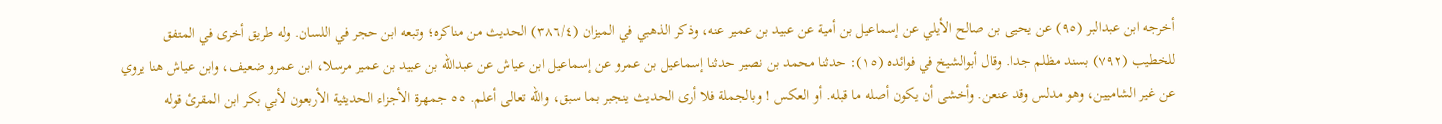أخرجه ابن عبدالبر (٩٥) عن يحيى بن صالح الأيلي عن إسماعيل بن أمية عن عبيد بن عمير عنه، وذكر الذهبي في الميزان (٣٨٦/٤) الحديث من مناكره؛ وتبعه ابن حجر في اللسان. وله طريق أخرى في المتفق للخطيب (٧٩٢) بسند مظلم جدا. وقال أبوالشيخ في فوائده (١٥): حدثنا محمد بن نصير حدثنا إسماعيل بن عمرو عن إسماعيل ابن عیاش عن عبدالله بن عبيد بن عمیر مرسلا، ابن عمرو ضعيف، وابن عیاش هنا يروي عن غير الشاميين، وهو مدلس وقد عنعن. وأخشى أن يكون أصله ما قبله. أو العكس ! وبالجملة فلا أرى الحديث ينجبر بما سبق، والله تعالى أعلم. ٥٥ جمهرة الأجزاء الحديثية الأربعون لأبي بكر ابن المقرئ قوله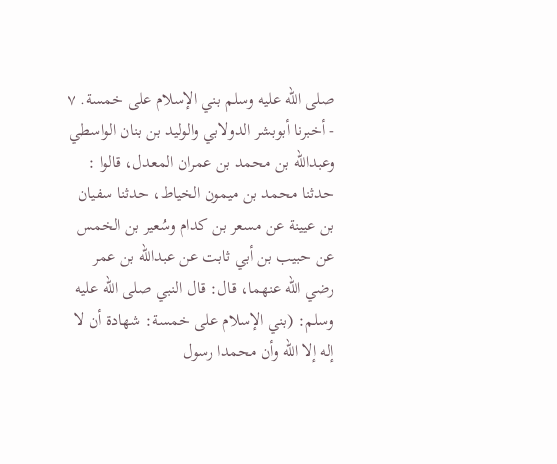صلى الله عليه وسلم بني الإسلام على خمسة. ٧ - أخبرنا أبوبشر الدولابي والوليد بن بنان الواسطي وعبدالله بن محمد بن عمران المعدل، قالوا : حدثنا محمد بن میمون الخياط، حدثنا سفيان بن عيينة عن مسعر بن كدام وسُعير بن الخمس عن حبيب بن أبي ثابت عن عبدالله بن عمر رضي الله عنهما، قال: قال النبي صلى الله عليه وسلم: (بني الإسلام على خمسة: شهادة أن لا إله إلا الله وأن محمدا رسول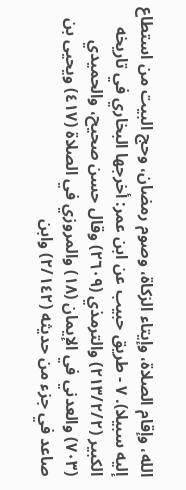الله، وإقام الصلاة، وإيتاء الزكاة، وصوم رمضان، وحج البيت من استطاع إليه سبيلا). ٧ - طريق حبيب عن ابن عمر: أخرجها البخاري في تاريخه الكبير (٢١٣/٢/٢) والترمذي (٢٦٠٩) وقال حسن صحيح، والحميدي (٧٠٣) والعدني في الإيمان (١٨) والمروزي في الصلاة (٤١٧) ويحيى بن صاعد في جزء من حديثه (٢/١٤٢) وابن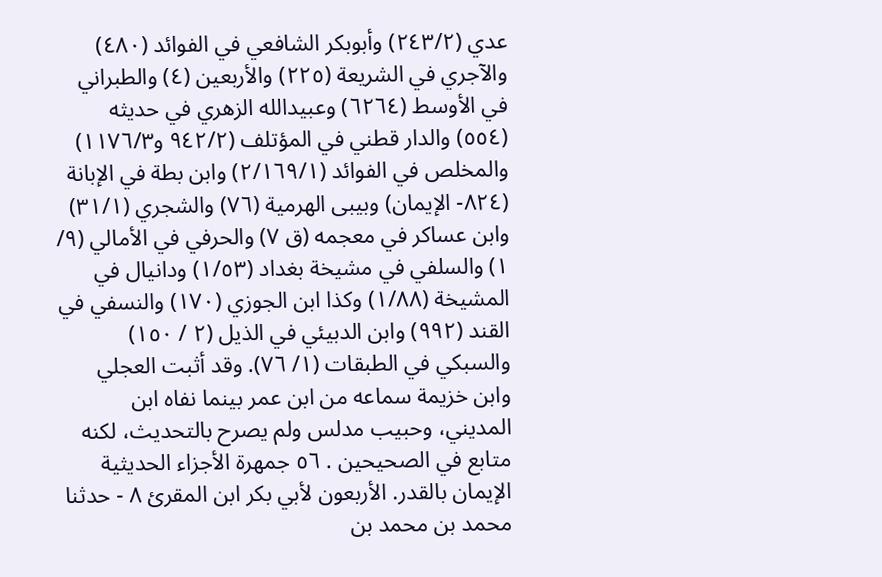عدي (٢٤٣/٢) وأبوبكر الشافعي في الفوائد (٤٨٠) والآجري في الشريعة (٢٢٥) والأربعين (٤) والطبراني في الأوسط (٦٢٦٤) وعبيدالله الزهري في حديثه (٥٥٤) والدار قطني في المؤتلف (٩٤٢/٢ و١١٧٦/٣) والمخلص في الفوائد (٢/١٦٩/١) وابن بطة في الإبانة (٨٢٤- الإيمان) وبيبى الهرمية (٧٦) والشجري (٣١/١) وابن عساكر في معجمه (ق ٧) والحرفي في الأمالي (٩/ ١) والسلفي في مشيخة بغداد (١/٥٣) ودانيال في المشيخة (١/٨٨) وكذا ابن الجوزي (١٧٠) والنسفي في القند (٩٩٢) وابن الدبيئي في الذيل (٢ / ١٥٠) والسبكي في الطبقات (١/ ٧٦). وقد أثبت العجلي وابن خزيمة سماعه من ابن عمر بينما نفاه ابن المديني، وحبيب مدلس ولم يصرح بالتحديث، لكنه متابع في الصحيحين . ٥٦ جمهرة الأجزاء الحديثية الإيمان بالقدر. الأربعون لأبي بكر ابن المقرئ ٨ - حدثنا محمد بن محمد بن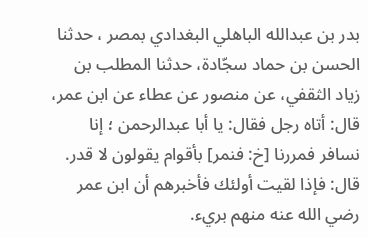بدر بن عبدالله الباهلي البغدادي بمصر ، حدثنا الحسن بن حماد سجّادة، حدثنا المطلب بن زياد الثقفي، عن منصور عن عطاء عن ابن عمر، قال: أتاه رجل فقال: يا أبا عبدالرحمن ؛ إنا نسافر فمررنا [خ: فنمر] بأقوام يقولون لا قدر. قال: فإذا لقيت أولئك فأخبرهم أن ابن عمر رضي الله عنه منهم بريء.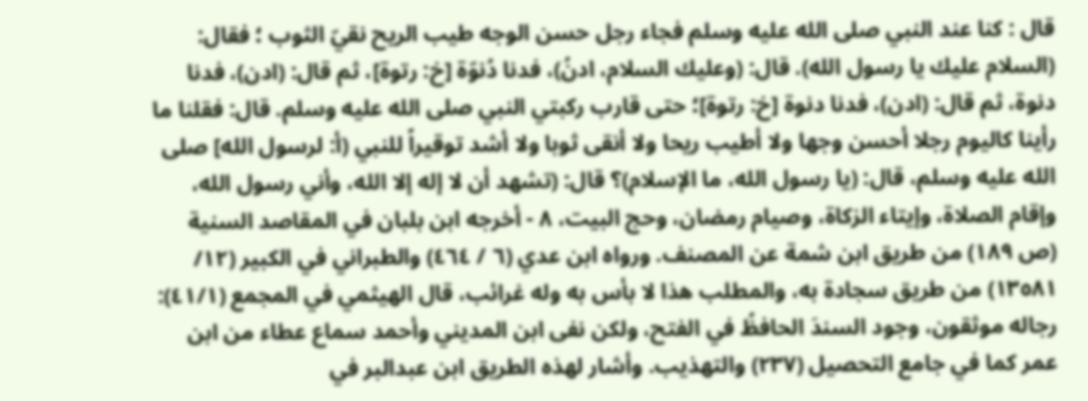قال : کنا عند النبي صلى الله عليه وسلم فجاء رجل حسن الوجه طيب الريح نقيّ الثوب ؛ فقال: (السلام عليك يا رسول الله). قال: (وعليك السلام، ادنُ)، فدنا دُنوّة [خ: رتوة]، ثم قال: (ادن)، فدنا دنوة، ثم قال: (ادن)، فدنا دنوة [خ: رتوة]؛ حتى قارب ركبتي النبي صلى الله عليه وسلم. قال: فقلنا ما رأينا كاليوم رجلا أحسن وجها ولا أطيب ريحا ولا أنقى ثوبا ولا أشد توقيراً للنبي (أ: لرسول الله] صلى الله عليه وسلم، قال: (يا رسول الله، ما الإسلام)؟ قال: (تشهد أن لا إله إلا الله، وأني رسول الله، وإقام الصلاة، وإيتاء الزكاة، وصيام رمضان، وحج البيت، ٨ - أخرجه ابن بلبان في المقاصد السنية (ص ١٨٩) من طريق ابن شمة عن المصنف. ورواه ابن عدي (٦ / ٤٦٤) والطبراني في الكبير (١٢/ ١٣٥٨١) من طريق سجادة به، والمطلب هذا لا بأس به وله غرائب، قال الهيثمي في المجمع (٤١/١): رجاله موثقون، وجود السندَ الحافظُ في الفتح، ولكن نفى ابن المديني وأحمد سماع عطاء من ابن عمر كما في جامع التحصيل (٢٣٧) والتهذيب. وأشار لهذه الطريق ابن عبدالبر في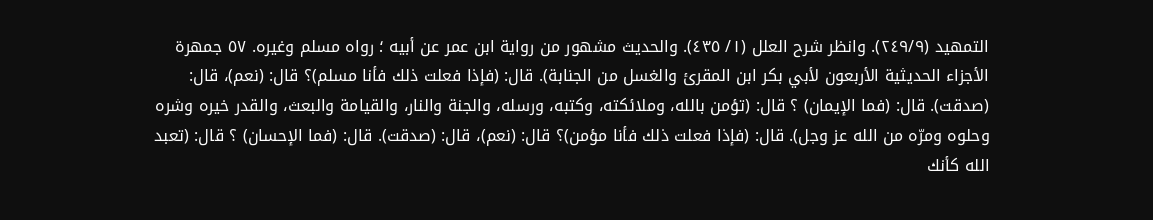التمهيد (٢٤٩/٩). وانظر شرح العلل (١/ ٤٣٥). والحديث مشهور من رواية ابن عمر عن أبيه ؛ رواه مسلم وغيره. ٥٧ جمهرة الأجزاء الحديثية الأربعون لأبي بكر ابن المقرئ والغسل من الجنابة). قال: (فإذا فعلت ذلك فأنا مسلم)؟ قال: (نعم)، قال: (صدقت). قال: (فما الإيمان) ؟ قال: (تؤمن بالله، وملائكته، وكتبه، ورسله، والجنة والنار، والقيامة والبعث، والقدر خيره وشره وحلوه ومرّه من الله عز وجل). قال: (فإذا فعلت ذلك فأنا مؤمن)؟ قال: (نعم)، قال: (صدقت). قال: (فما الإحسان) ؟ قال: (تعبد الله كأنك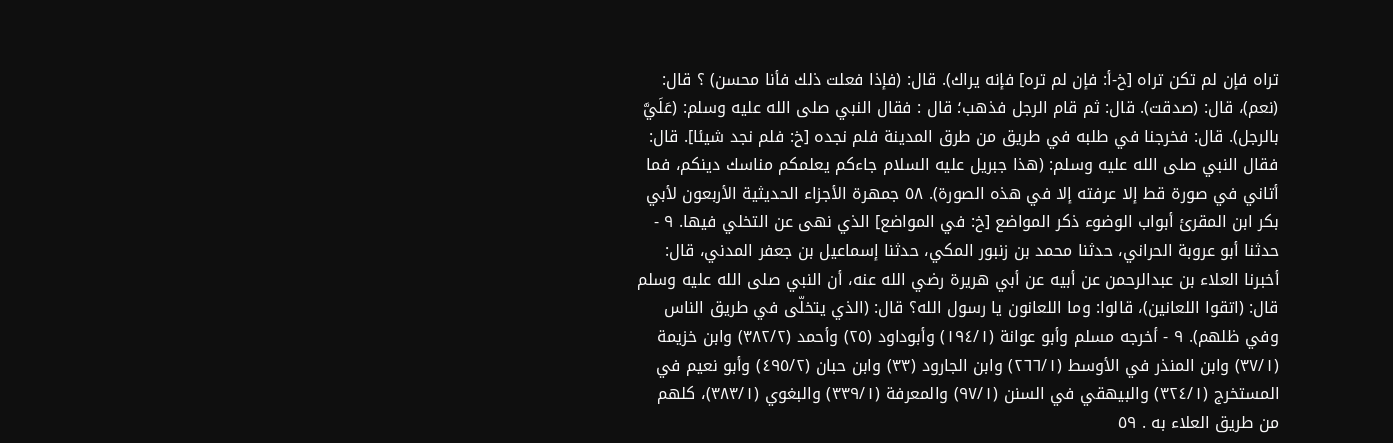تراه فإن لم تكن تراه [خ-أ: فإن لم تره] فإنه يراك). قال: (فإذا فعلت ذلك فأنا محسن) ؟ قال: (نعم)، قال: (صدقت). قال: ثم قام الرجل فذهب؛ قال : فقال النبي صلى الله عليه وسلم: (عَلَيَّ بالرجل). قال: فخرجنا في طلبه في طريق من طرق المدينة فلم نجده [خ: فلم نجد شيئا]. قال: فقال النبي صلى الله علیه وسلم: (هذا جبريل عليه السلام جاءکم یعلمكم مناسك دینکم، فما أتاني في صورة قط إلا عرفته إلا في هذه الصورة). ٥٨ جمهرة الأجزاء الحديثية الأربعون لأبي بكر ابن المقرئ أبواب الوضوء ذكر المواضع [خ: في المواضع] الذي نهى عن التخلي فيها. ٩ - حدثنا أبو عروبة الحراني، حدثنا محمد بن زنبور المکي، حدثنا إسماعيل بن جعفر المدني، قال: أخبرنا العلاء بن عبدالرحمن عن أبيه عن أبي هريرة رضي الله عنه، أن النبي صلى الله عليه وسلم قال: (اتقوا اللعانين)، قالوا: وما اللعانون يا رسول الله؟ قال: (الذي يتخلّى في طريق الناس وفي ظلهم). ٩ - أخرجه مسلم وأبو عوانة (١٩٤/١) وأبوداود (٢٥) وأحمد (٣٨٢/٢) وابن خزيمة (٣٧/١) وابن المنذر في الأوسط (٢٦٦/١) وابن الجارود (٣٣) وابن حبان (٤٩٥/٢) وأبو نعيم في المستخرج (٣٢٤/١) والبيهقي في السنن (٩٧/١) والمعرفة (٣٣٩/١) والبغوي (٣٨٣/١)، كلهم من طريق العلاء به . ٥٩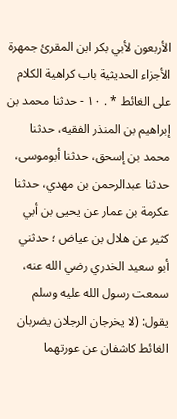الأربعون لأبي بكر ابن المقرئ جمهرة الأجزاء الحديثية باب كراهية الكلام على الغائط * . ١٠ - حدثنا محمد بن إبراهيم بن المنذر الفقيه، حدثنا محمد بن إسحق، حدثنا أبوموسى، حدثنا عبدالرحمن بن مهدي، حدثنا عكرمة بن عمار عن يحيى بن أبي كثير عن هلال بن عياض ؛ حدثني أبو سعيد الخدري رضي الله عنه، سمعت رسول الله عليه وسلم يقول: (لا يخرجان الرجلان يضربان الغائط كاشفان عن عورتهما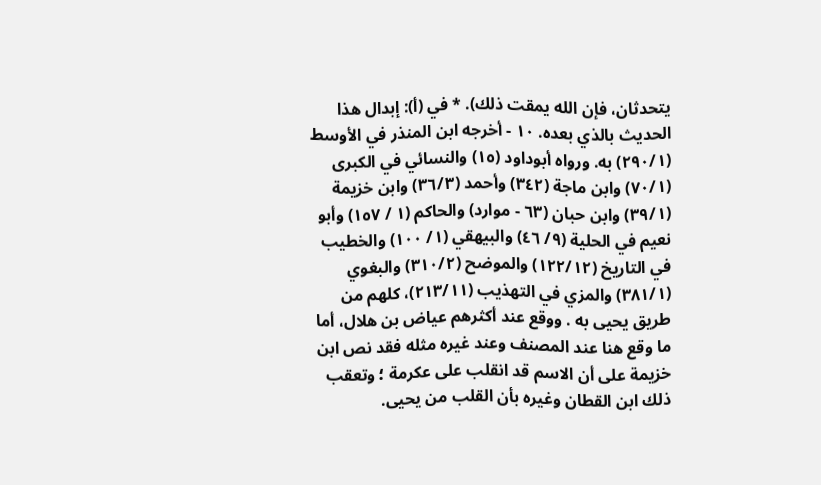يتحدثان، فإن الله يمقت ذلك). * في (أ): إبدال هذا الحديث بالذي بعده. ١٠ - أخرجه ابن المنذر في الأوسط (٢٩٠/١) به. ورواه أبوداود (١٥) والنسائي في الكبرى (٧٠/١) وابن ماجة (٣٤٢) وأحمد (٣٦/٣) وابن خزيمة (٣٩/١) وابن حبان (٦٣ - موارد) والحاكم (١ / ١٥٧) وأبو نعيم في الحلية (٩/ ٤٦) والبيهقي (١/ ١٠٠) والخطيب في التاريخ (١٢٢/١٢) والموضح (٣١٠/٢) والبغوي (٣٨١/١) والمزي في التهذيب (٢١٣/١١)، کلهم من طریق یحیی به . ووقع عند أکثرهم عیاض بن هلال، أما ما وقع هنا عند المصنف وعند غيره مثله فقد نص ابن خزيمة على أن الاسم قد انقلب على عكرمة ؛ وتعقب ذلك ابن القطان وغيره بأن القلب من یحیی.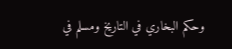وحكم البخاري في التاريخ ومسلم في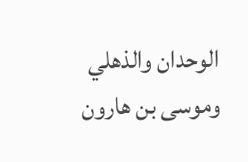الوحدان والذهلي وموسى بن هارون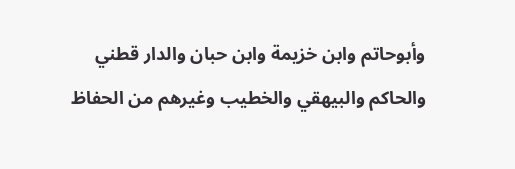وأبوحاتم وابن خزيمة وابن حبان والدار قطني والحاكم والبيهقي والخطيب وغيرهم من الحفاظ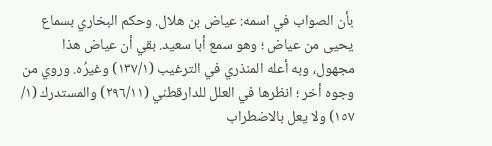بأن الصواب في اسمه: عیاض بن هلال. وحکم البخاري بسماع یحیی من عیاض ؛ وهو سمع أبا سعيد. بقي أن عياض هذا مجهول، وبه أعله المنذري في الترغيب (١٣٧/١) وغيرُه. وروي من وجوه أخر ؛ انظرها في العلل للدارقطني (٢٩٦/١١) والمستدرك (١/ ١٥٧) ولا يعل بالاضطراب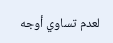لعدم تساوي أوجه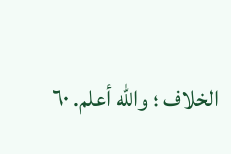الخلاف ؛ والله أعلم. ٦٠